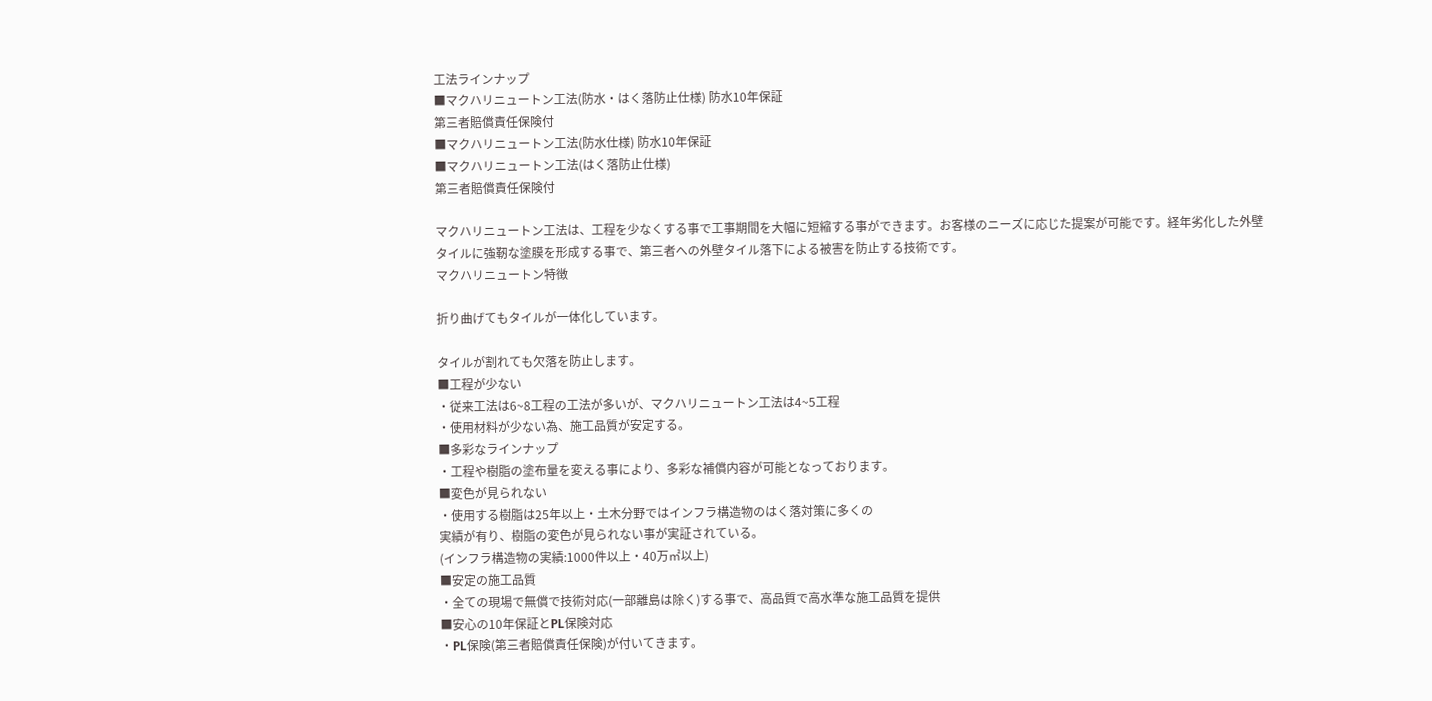工法ラインナップ
■マクハリニュートン工法(防水・はく落防止仕様) 防水10年保証
第三者賠償責任保険付
■マクハリニュートン工法(防水仕様) 防水10年保証
■マクハリニュートン工法(はく落防止仕様)
第三者賠償責任保険付

マクハリニュートン工法は、工程を少なくする事で工事期間を大幅に短縮する事ができます。お客様のニーズに応じた提案が可能です。経年劣化した外壁タイルに強靭な塗膜を形成する事で、第三者への外壁タイル落下による被害を防止する技術です。
マクハリニュートン特徴

折り曲げてもタイルが一体化しています。

タイルが割れても欠落を防止します。
■工程が少ない
・従来工法は6~8工程の工法が多いが、マクハリニュートン工法は4~5工程
・使用材料が少ない為、施工品質が安定する。
■多彩なラインナップ
・工程や樹脂の塗布量を変える事により、多彩な補償内容が可能となっております。
■変色が見られない
・使用する樹脂は25年以上・土木分野ではインフラ構造物のはく落対策に多くの
実績が有り、樹脂の変色が見られない事が実証されている。
(インフラ構造物の実績:1000件以上・40万㎡以上)
■安定の施工品質
・全ての現場で無償で技術対応(一部離島は除く)する事で、高品質で高水準な施工品質を提供
■安心の10年保証とPL保険対応
・PL保険(第三者賠償責任保険)が付いてきます。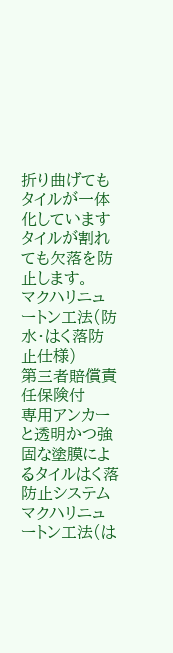折り曲げてもタイルが一体化しています タイルが割れても欠落を防止します。
マクハリニュートン工法(防水・はく落防止仕様)
第三者賠償責任保険付
専用アンカーと透明かつ強固な塗膜によるタイルはく落防止システム
マクハリニュートン工法(は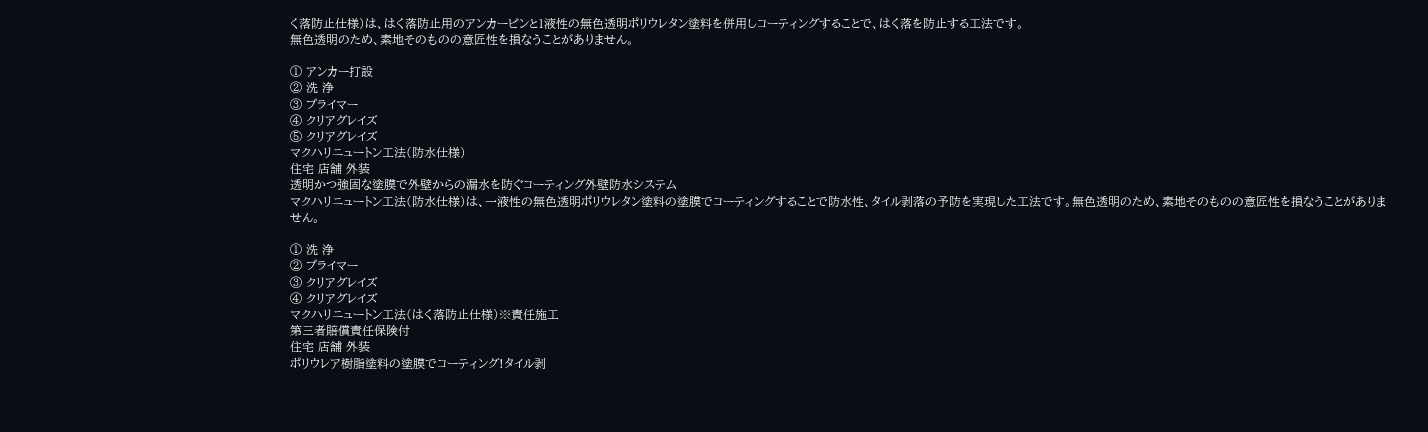く落防止仕様)は、はく落防止用のアンカーピンと1液性の無色透明ポリウレタン塗料を併用しコーティングすることで、はく落を防止する工法です。
無色透明のため、素地そのものの意匠性を損なうことがありません。

① アンカー打設
② 洗 浄
③ プライマー
④ クリアグレイズ
⑤ クリアグレイズ
マクハリニュートン工法(防水仕様)
住宅 店舗 外装
透明かつ強固な塗膜で外壁からの漏水を防ぐコーティング外壁防水システム
マクハリニュートン工法(防水仕様)は、一液性の無色透明ポリウレタン塗料の塗膜でコーティングすることで防水性、タイル剥落の予防を実現した工法です。無色透明のため、素地そのものの意匠性を損なうことがありません。

① 洗 浄
② プライマー
③ クリアグレイズ
④ クリアグレイズ
マクハリニュートン工法(はく落防止仕様)※責任施工
第三者賠償責任保険付
住宅 店舗 外装
ポリウレア樹脂塗料の塗膜でコーティング!タイル剥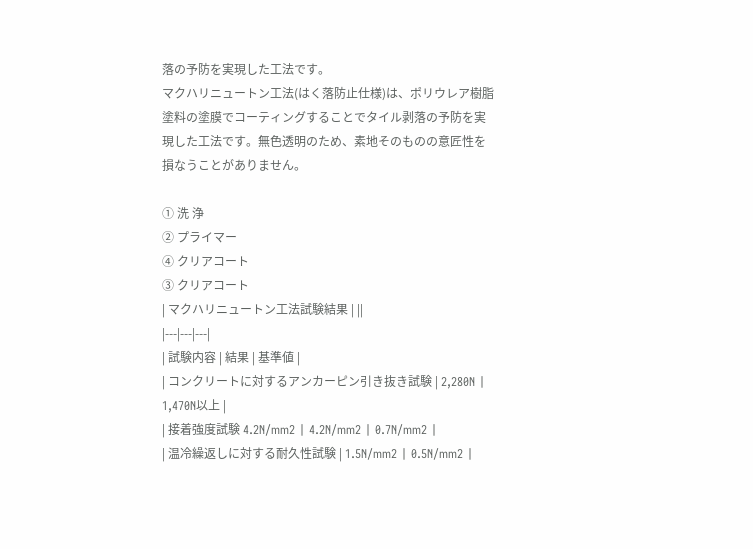落の予防を実現した工法です。
マクハリニュートン工法(はく落防止仕様)は、ポリウレア樹脂塗料の塗膜でコーティングすることでタイル剥落の予防を実現した工法です。無色透明のため、素地そのものの意匠性を損なうことがありません。

① 洗 浄
② プライマー
④ クリアコート
③ クリアコート
| マクハリニュートン工法試験結果 | ||
|---|---|---|
| 試験内容 | 結果 | 基準値 |
| コンクリートに対するアンカーピン引き抜き試験 | 2,280N | 1,470N以上 |
| 接着強度試験 4.2N/mm2 | 4.2N/mm2 | 0.7N/mm2 |
| 温冷繰返しに対する耐久性試験 | 1.5N/mm2 | 0.5N/mm2 |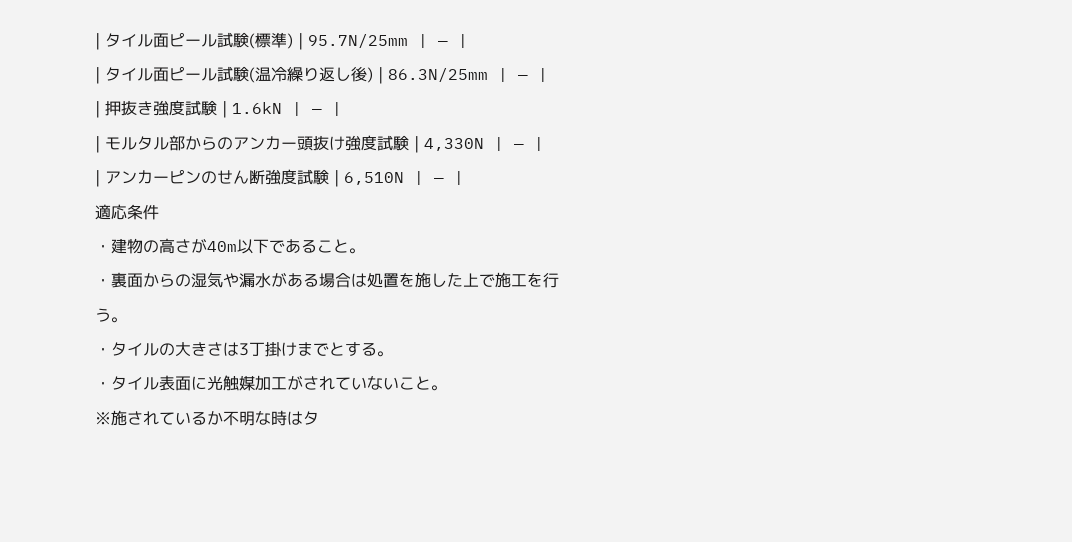| タイル面ピール試験(標準) | 95.7N/25mm | — |
| タイル面ピール試験(温冷繰り返し後) | 86.3N/25mm | — |
| 押抜き強度試験 | 1.6kN | — |
| モルタル部からのアンカー頭抜け強度試験 | 4,330N | — |
| アンカーピンのせん断強度試験 | 6,510N | — |
適応条件
・建物の高さが40m以下であること。
・裏面からの湿気や漏水がある場合は処置を施した上で施工を行う。
・タイルの大きさは3丁掛けまでとする。
・タイル表面に光触媒加工がされていないこと。
※施されているか不明な時はタ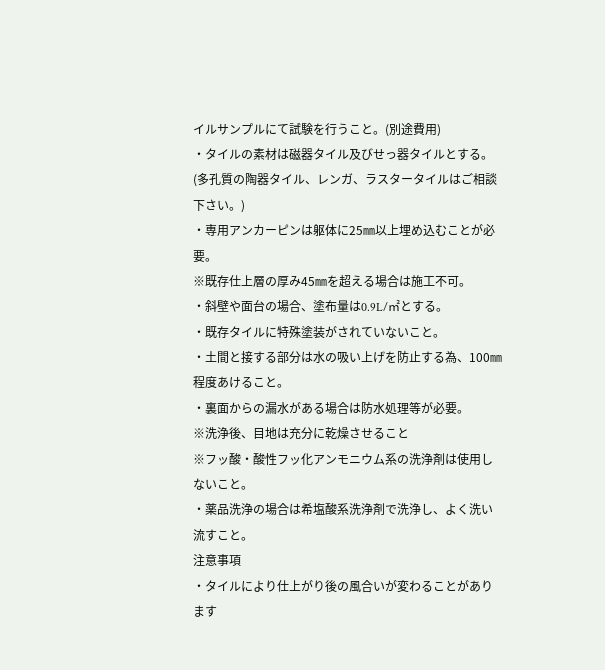イルサンプルにて試験を行うこと。(別途費用)
・タイルの素材は磁器タイル及びせっ器タイルとする。
(多孔質の陶器タイル、レンガ、ラスタータイルはご相談下さい。)
・専用アンカーピンは躯体に25㎜以上埋め込むことが必要。
※既存仕上層の厚み45㎜を超える場合は施工不可。
・斜壁や面台の場合、塗布量は0.9L/㎡とする。
・既存タイルに特殊塗装がされていないこと。
・土間と接する部分は水の吸い上げを防止する為、100㎜程度あけること。
・裏面からの漏水がある場合は防水処理等が必要。
※洗浄後、目地は充分に乾燥させること
※フッ酸・酸性フッ化アンモニウム系の洗浄剤は使用しないこと。
・薬品洗浄の場合は希塩酸系洗浄剤で洗浄し、よく洗い流すこと。
注意事項
・タイルにより仕上がり後の風合いが変わることがあります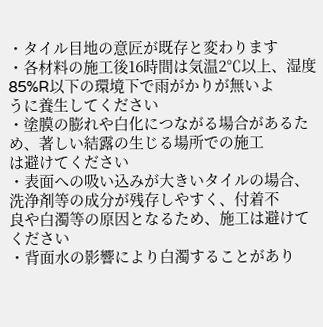・タイル目地の意匠が既存と変わります
・各材料の施工後16時間は気温2℃以上、湿度85%R以下の環境下で雨がかりが無いよ
うに養生してください
・塗膜の膨れや白化につながる場合があるため、著しい結露の生じる場所での施工
は避けてください
・表面への吸い込みが大きいタイルの場合、洗浄剤等の成分が残存しやすく、付着不
良や白濁等の原因となるため、施工は避けてください
・背面水の影響により白濁することがあり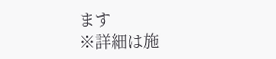ます
※詳細は施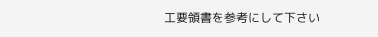工要領書を参考にして下さい